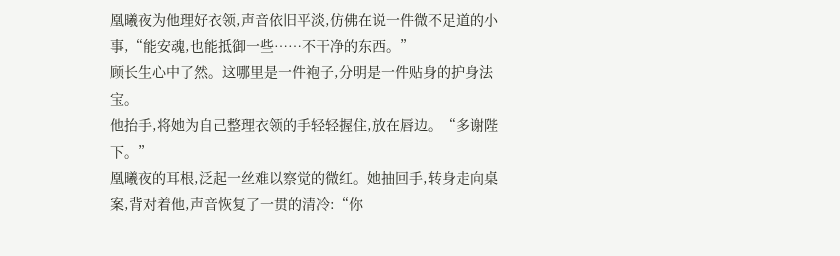凰曦夜为他理好衣领,声音依旧平淡,仿佛在说一件微不足道的小事,“能安魂,也能抵御一些……不干净的东西。”
顾长生心中了然。这哪里是一件袍子,分明是一件贴身的护身法宝。
他抬手,将她为自己整理衣领的手轻轻握住,放在唇边。“多谢陛下。”
凰曦夜的耳根,泛起一丝难以察觉的微红。她抽回手,转身走向桌案,背对着他,声音恢复了一贯的清冷:“你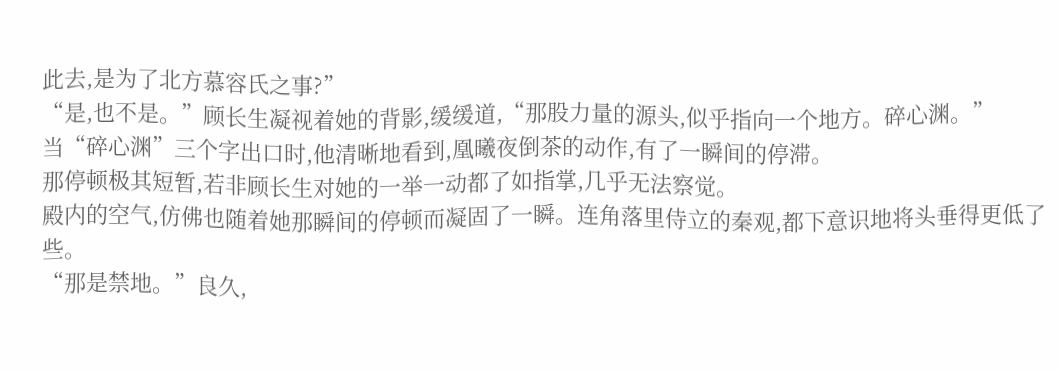此去,是为了北方慕容氏之事?”
“是,也不是。”顾长生凝视着她的背影,缓缓道,“那股力量的源头,似乎指向一个地方。碎心渊。”
当“碎心渊”三个字出口时,他清晰地看到,凰曦夜倒茶的动作,有了一瞬间的停滞。
那停顿极其短暂,若非顾长生对她的一举一动都了如指掌,几乎无法察觉。
殿内的空气,仿佛也随着她那瞬间的停顿而凝固了一瞬。连角落里侍立的秦观,都下意识地将头垂得更低了些。
“那是禁地。”良久,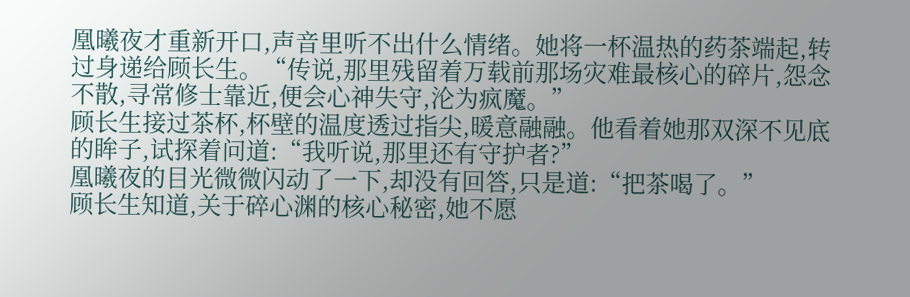凰曦夜才重新开口,声音里听不出什么情绪。她将一杯温热的药茶端起,转过身递给顾长生。“传说,那里残留着万载前那场灾难最核心的碎片,怨念不散,寻常修士靠近,便会心神失守,沦为疯魔。”
顾长生接过茶杯,杯壁的温度透过指尖,暖意融融。他看着她那双深不见底的眸子,试探着问道:“我听说,那里还有守护者?”
凰曦夜的目光微微闪动了一下,却没有回答,只是道:“把茶喝了。”
顾长生知道,关于碎心渊的核心秘密,她不愿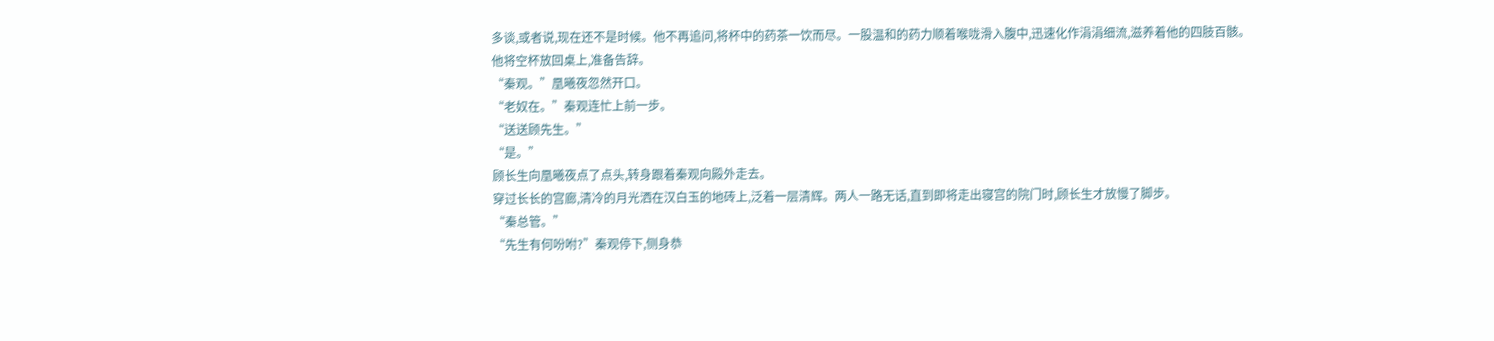多谈,或者说,现在还不是时候。他不再追问,将杯中的药茶一饮而尽。一股温和的药力顺着喉咙滑入腹中,迅速化作涓涓细流,滋养着他的四肢百骸。
他将空杯放回桌上,准备告辞。
“秦观。”凰曦夜忽然开口。
“老奴在。”秦观连忙上前一步。
“送送顾先生。”
“是。”
顾长生向凰曦夜点了点头,转身跟着秦观向殿外走去。
穿过长长的宫廊,清冷的月光洒在汉白玉的地砖上,泛着一层清辉。两人一路无话,直到即将走出寝宫的院门时,顾长生才放慢了脚步。
“秦总管。”
“先生有何吩咐?”秦观停下,侧身恭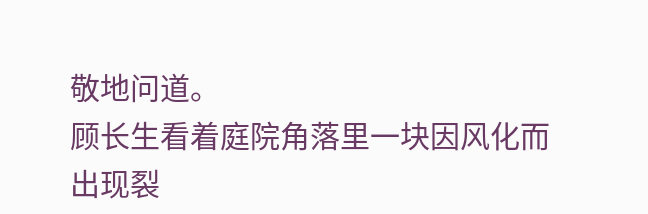敬地问道。
顾长生看着庭院角落里一块因风化而出现裂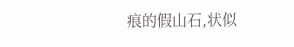痕的假山石,状似